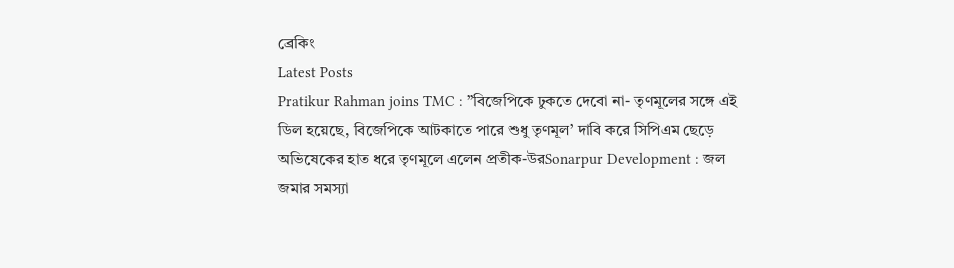ব্রেকিং
Latest Posts
Pratikur Rahman joins TMC : ”বিজেপিকে ঢুকতে দেবো না- তৃণমূলের সঙ্গে এই ডিল হয়েছে, বিজেপিকে আটকাতে পারে শুধু তৃণমূল’ দাবি করে সিপিএম ছেড়ে অভিষেকের হাত ধরে তৃণমূলে এলেন প্রতীক-উরSonarpur Development : জল জমার সমস্যা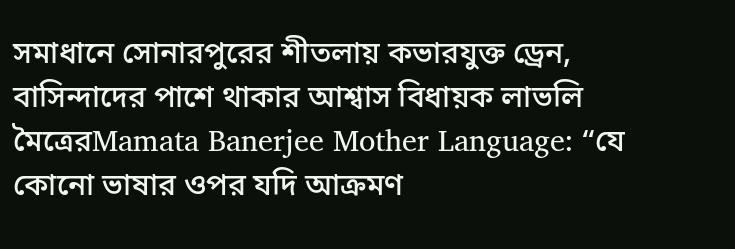সমাধানে সোনারপুরের শীতলায় কভারযুক্ত ড্রেন, বাসিন্দাদের পাশে থাকার আশ্বাস বিধায়ক লাভলি মৈত্রেরMamata Banerjee Mother Language: “যে কোনো ভাষার ওপর যদি আক্রমণ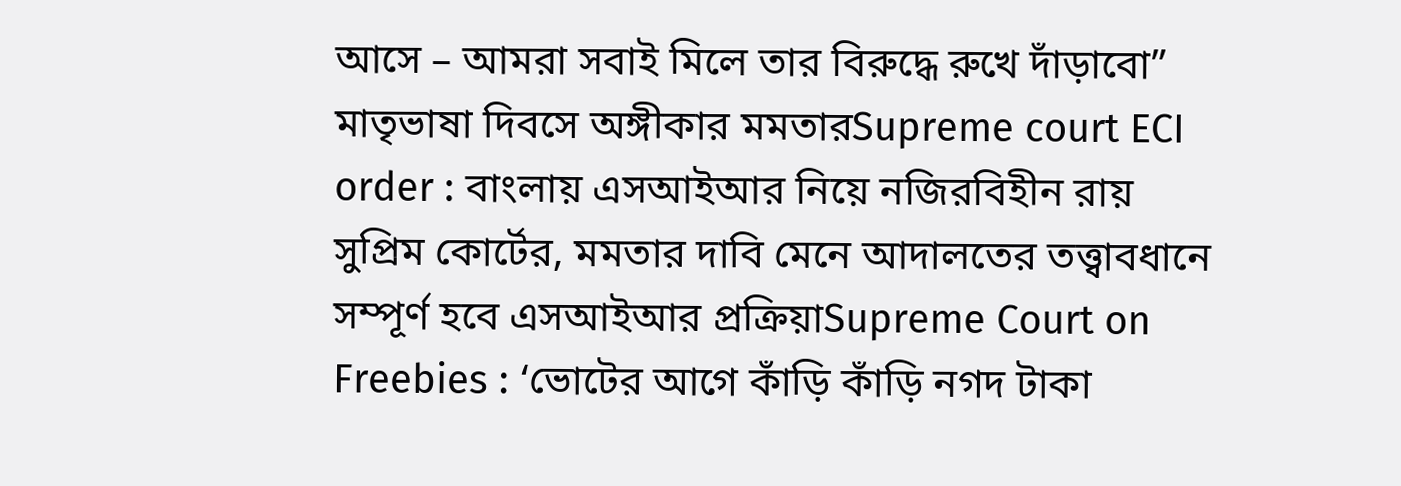আসে – আমরা সবাই মিলে তার বিরুদ্ধে রুখে দাঁড়াবো” মাতৃভাষা দিবসে অঙ্গীকার মমতারSupreme court ECI order : বাংলায় এসআইআর নিয়ে নজিরবিহীন রায় সুপ্রিম কোর্টের, মমতার দাবি মেনে আদালতের তত্ত্বাবধানে সম্পূর্ণ হবে এসআইআর প্রক্রিয়াSupreme Court on Freebies : ‘ভোটের আগে কাঁড়ি কাঁড়ি নগদ টাকা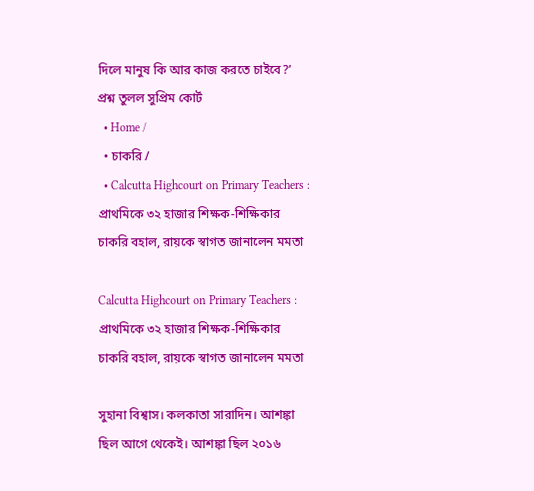দিলে মানুষ কি আর কাজ করতে চাইবে?’ প্রশ্ন তুলল সুপ্রিম কোর্ট
  • Home /
  • চাকরি /
  • Calcutta Highcourt on Primary Teachers : প্রাথমিকে ৩২ হাজার শিক্ষক-শিক্ষিকার চাকরি বহাল, রায়কে স্বাগত জানালেন মমতা

Calcutta Highcourt on Primary Teachers : প্রাথমিকে ৩২ হাজার শিক্ষক-শিক্ষিকার চাকরি বহাল, রায়কে স্বাগত জানালেন মমতা

সুহানা বিশ্বাস। কলকাতা সারাদিন। আশঙ্কা ছিল আগে থেকেই। আশঙ্কা ছিল ২০১৬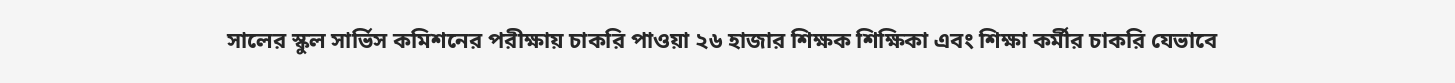সালের স্কুল সার্ভিস কমিশনের পরীক্ষায় চাকরি পাওয়া ২৬ হাজার শিক্ষক শিক্ষিকা এবং শিক্ষা কর্মীর চাকরি যেভাবে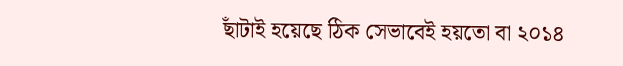ছাঁটাই হয়েছে ঠিক সেভাবেই হয়তো বা ২০১৪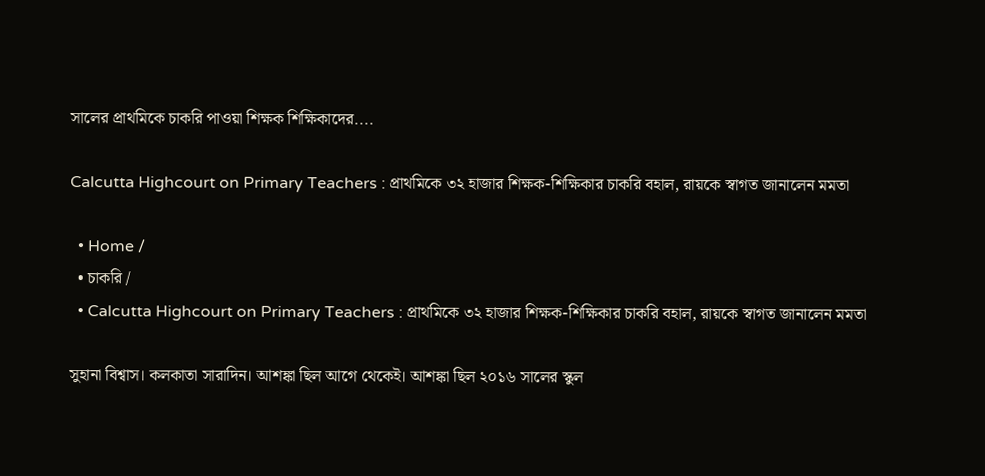সালের প্রাথমিকে চাকরি পাওয়া শিক্ষক শিক্ষিকাদের....

Calcutta Highcourt on Primary Teachers : প্রাথমিকে ৩২ হাজার শিক্ষক-শিক্ষিকার চাকরি বহাল, রায়কে স্বাগত জানালেন মমতা

  • Home /
  • চাকরি /
  • Calcutta Highcourt on Primary Teachers : প্রাথমিকে ৩২ হাজার শিক্ষক-শিক্ষিকার চাকরি বহাল, রায়কে স্বাগত জানালেন মমতা

সুহানা বিশ্বাস। কলকাতা সারাদিন। আশঙ্কা ছিল আগে থেকেই। আশঙ্কা ছিল ২০১৬ সালের স্কুল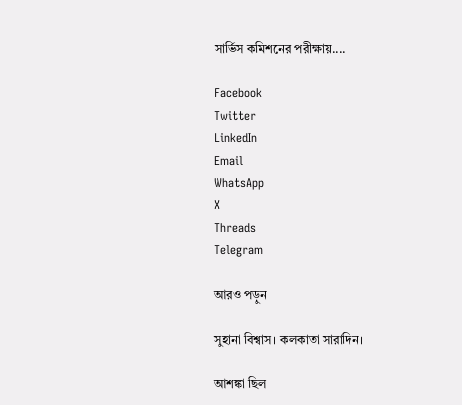সার্ভিস কমিশনের পরীক্ষায়....

Facebook
Twitter
LinkedIn
Email
WhatsApp
X
Threads
Telegram

আরও পড়ুন

সুহানা বিশ্বাস। কলকাতা সারাদিন।

আশঙ্কা ছিল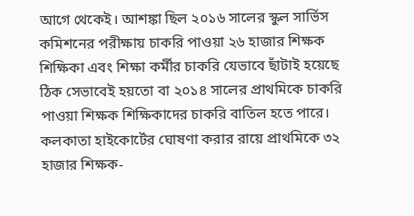আগে থেকেই। আশঙ্কা ছিল ২০১৬ সালের স্কুল সার্ভিস কমিশনের পরীক্ষায় চাকরি পাওয়া ২৬ হাজার শিক্ষক শিক্ষিকা এবং শিক্ষা কর্মীর চাকরি যেভাবে ছাঁটাই হয়েছে ঠিক সেভাবেই হয়তো বা ২০১৪ সালের প্রাথমিকে চাকরি পাওয়া শিক্ষক শিক্ষিকাদের চাকরি বাতিল হতে পারে। কলকাতা হাইকোর্টের ঘোষণা করার রায়ে প্রাথমিকে ৩২ হাজার শিক্ষক-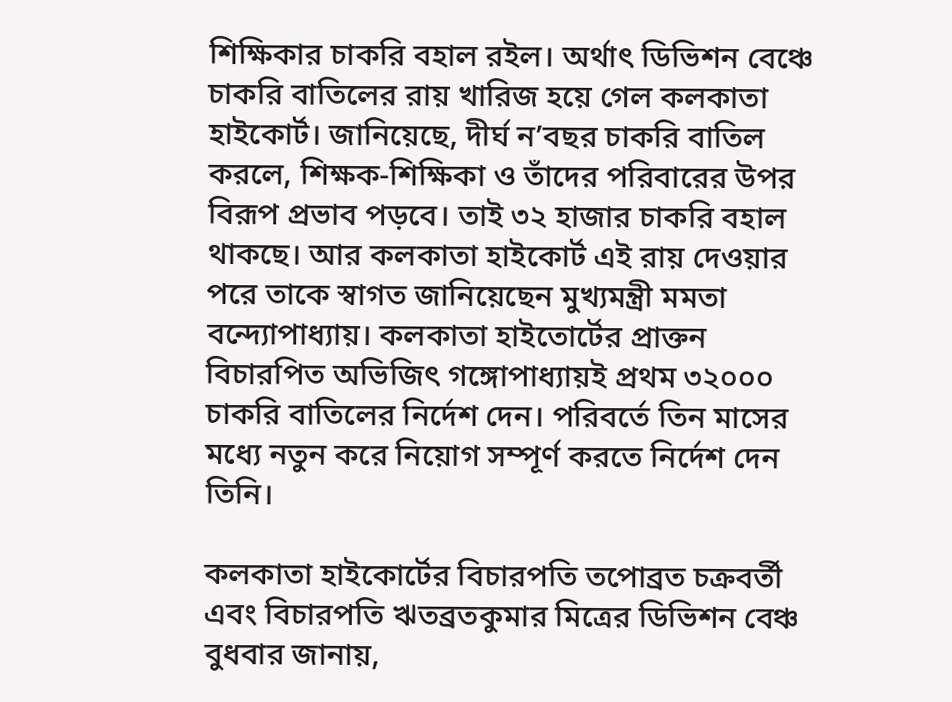শিক্ষিকার চাকরি বহাল রইল। অর্থাৎ ডিভিশন বেঞ্চে চাকরি বাতিলের রায় খারিজ হয়ে গেল কলকাতা হাইকোর্ট। জানিয়েছে, দীর্ঘ ন’বছর চাকরি বাতিল করলে, শিক্ষক-শিক্ষিকা ও তাঁদের পরিবারের উপর বিরূপ প্রভাব পড়বে। তাই ৩২ হাজার চাকরি বহাল থাকছে। আর কলকাতা হাইকোর্ট এই রায় দেওয়ার পরে তাকে স্বাগত জানিয়েছেন মুখ্যমন্ত্রী মমতা বন্দ্যোপাধ্যায়। কলকাতা হাইতোর্টের প্রাক্তন বিচারপিত অভিজিৎ গঙ্গোপাধ্যায়ই প্রথম ৩২০০০ চাকরি বাতিলের নির্দেশ দেন। পরিবর্তে তিন মাসের মধ্যে নতুন করে নিয়োগ সম্পূর্ণ করতে নির্দেশ দেন তিনি।

কলকাতা হাইকোর্টের বিচারপতি তপোব্রত চক্রবর্তী এবং বিচারপতি ঋতব্রতকুমার মিত্রের ডিভিশন বেঞ্চ বুধবার জানায়,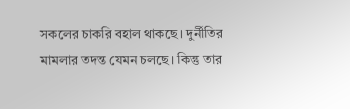সকলের চাকরি বহাল থাকছে। দুর্নীতির মামলার তদন্ত যেমন চলছে। কিন্তু তার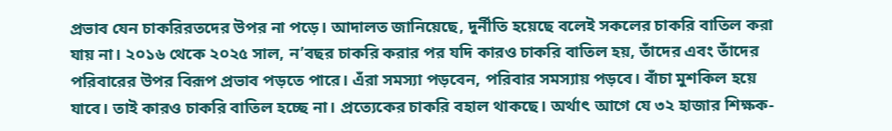প্রভাব যেন চাকরিরতদের উপর না পড়ে। আদালত জানিয়েছে, দুর্নীতি হয়েছে বলেই সকলের চাকরি বাতিল করা যায় না। ২০১৬ থেকে ২০২৫ সাল, ন’বছর চাকরি করার পর যদি কারও চাকরি বাতিল হয়, তাঁদের এবং তাঁদের পরিবারের উপর বিরূপ প্রভাব পড়তে পারে। এঁরা সমস্যা পড়বেন, পরিবার সমস্যায় পড়বে। বাঁচা মুশকিল হয়ে যাবে। তাই কারও চাকরি বাতিল হচ্ছে না। প্রত্যেকের চাকরি বহাল থাকছে। অর্থাৎ আগে যে ৩২ হাজার শিক্ষক-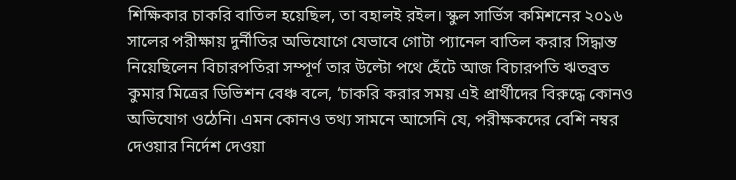শিক্ষিকার চাকরি বাতিল হয়েছিল, তা বহালই রইল। স্কুল সার্ভিস কমিশনের ২০১৬ সালের পরীক্ষায় দুর্নীতির অভিযোগে যেভাবে গোটা প্যানেল বাতিল করার সিদ্ধান্ত নিয়েছিলেন বিচারপতিরা সম্পূর্ণ তার উল্টো পথে হেঁটে আজ বিচারপতি ঋতব্রত কুমার মিত্রের ডিভিশন বেঞ্চ বলে, ‘চাকরি করার সময় এই প্রার্থীদের বিরুদ্ধে কোনও অভিযোগ ওঠেনি। এমন কোনও তথ্য সামনে আসেনি যে, পরীক্ষকদের বেশি নম্বর দেওয়ার নির্দেশ দেওয়া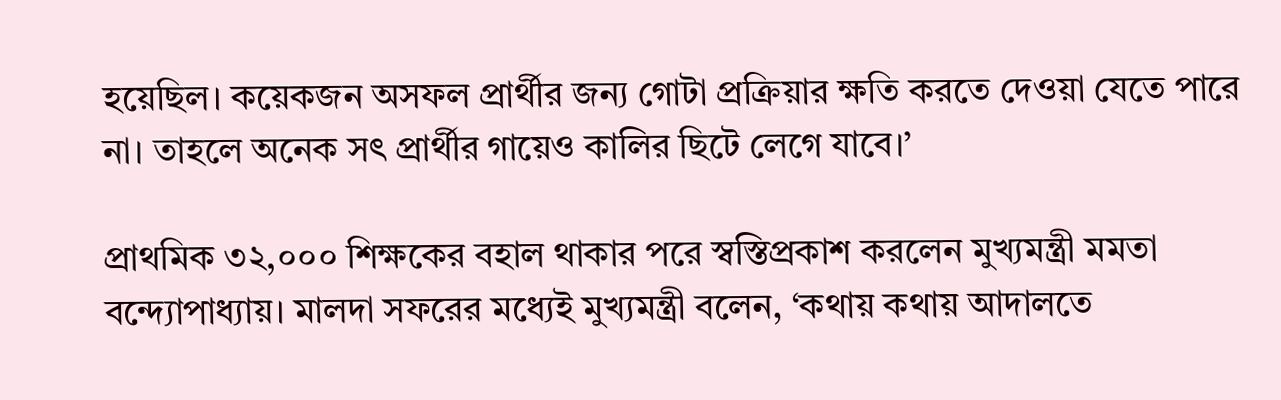হয়েছিল। কয়েকজন অসফল প্রার্থীর জন্য গোটা প্রক্রিয়ার ক্ষতি করতে দেওয়া যেতে পারে না। তাহলে অনেক সৎ প্রার্থীর গায়েও কালির ছিটে লেগে যাবে।’

প্রাথমিক ৩২,০০০ শিক্ষকের বহাল থাকার পরে স্বস্তিপ্রকাশ করলেন মুখ্যমন্ত্রী মমতা বন্দ্যোপাধ্যায়। মালদা সফরের মধ্যেই মুখ্যমন্ত্রী বলেন, ‘কথায় কথায় আদালতে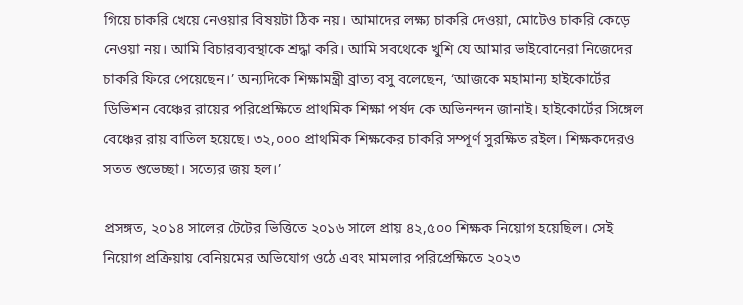গিয়ে চাকরি খেয়ে নেওয়ার বিষয়টা ঠিক নয়। আমাদের লক্ষ্য চাকরি দেওয়া, মোটেও চাকরি কেড়ে নেওয়া নয়। আমি বিচারব্যবস্থাকে শ্রদ্ধা করি। আমি সবথেকে খুশি যে আমার ভাইবোনেরা নিজেদের চাকরি ফিরে পেয়েছেন।’ অন্যদিকে শিক্ষামন্ত্রী ব্রাত্য বসু বলেছেন, ‘আজকে মহামান্য হাইকোর্টের ডিভিশন বেঞ্চের রায়ের পরিপ্রেক্ষিতে প্রাথমিক শিক্ষা পর্ষদ কে অভিনন্দন জানাই। হাইকোর্টের সিঙ্গেল বেঞ্চের রায় বাতিল হয়েছে। ৩২,০০০ প্রাথমিক শিক্ষকের চাকরি সম্পূর্ণ সুরক্ষিত রইল। শিক্ষকদেরও সতত শুভেচ্ছা। সত্যের জয় হল।’

প্রসঙ্গত, ২০১৪ সালের টেটের ভিত্তিতে ২০১৬ সালে প্রায় ৪২,৫০০ শিক্ষক নিয়োগ হয়েছিল। সেই নিয়োগ প্রক্রিয়ায় বেনিয়মের অভিযোগ ওঠে এবং মামলার পরিপ্রেক্ষিতে ২০২৩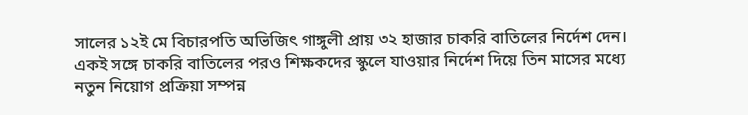সালের ১২ই মে বিচারপতি অভিজিৎ গাঙ্গুলী প্রায় ৩২ হাজার চাকরি বাতিলের নির্দেশ দেন। একই সঙ্গে চাকরি বাতিলের পরও শিক্ষকদের স্কুলে যাওয়ার নির্দেশ দিয়ে তিন মাসের মধ্যে নতুন নিয়োগ প্রক্রিয়া সম্পন্ন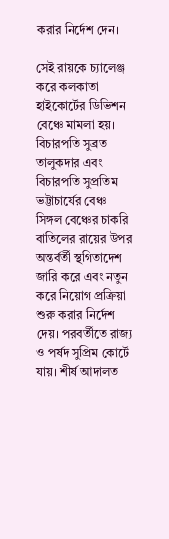করার নির্দেশ দেন।

সেই রায়কে চ্যালেঞ্জ করে কলকাতা হাইকোর্টের ডিভিশন বেঞ্চে মামলা হয়। বিচারপতি সুব্রত তালুকদার এবং বিচারপতি সুপ্রতিম ভট্টাচার্যের বেঞ্চ সিঙ্গল বেঞ্চের চাকরি বাতিলের রায়ের উপর অন্তর্বর্তী স্থগিতাদেশ জারি করে এবং নতুন করে নিয়োগ প্রক্রিয়া শুরু করার নির্দেশ দেয়। পরবর্তীতে রাজ্য ও পর্ষদ সুপ্রিম কোর্টে যায়। শীর্ষ আদালত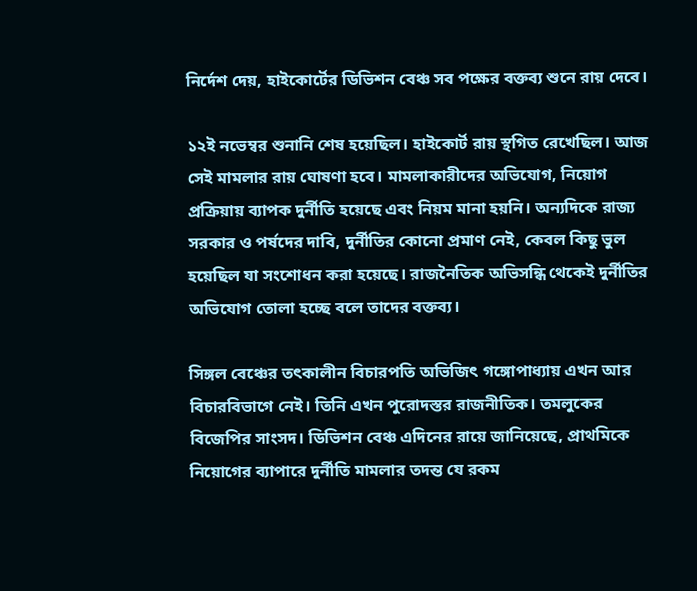নির্দেশ দেয়, হাইকোর্টের ডিভিশন বেঞ্চ সব পক্ষের বক্তব্য শুনে রায় দেবে।

১২ই নভেম্বর শুনানি শেষ হয়েছিল। হাইকোর্ট রায় স্থগিত রেখেছিল। আজ সেই মামলার রায় ঘোষণা হবে। মামলাকারীদের অভিযোগ, নিয়োগ প্রক্রিয়ায় ব্যাপক দুর্নীতি হয়েছে এবং নিয়ম মানা হয়নি। অন্যদিকে রাজ্য সরকার ও পর্ষদের দাবি, দুর্নীতির কোনো প্রমাণ নেই, কেবল কিছু ভুল হয়েছিল যা সংশোধন করা হয়েছে। রাজনৈতিক অভিসন্ধি থেকেই দুর্নীতির অভিযোগ তোলা হচ্ছে বলে তাদের বক্তব্য।

সিঙ্গল বেঞ্চের তৎকালীন বিচারপতি অভিজিৎ গঙ্গোপাধ্যায় এখন আর বিচারবিভাগে নেই। তিনি এখন পুরোদস্তর রাজনীতিক। তমলুকের বিজেপির সাংসদ। ডিভিশন বেঞ্চ এদিনের রায়ে জানিয়েছে, প্রাথমিকে নিয়োগের ব্যাপারে দুর্নীতি মামলার তদন্ত যে রকম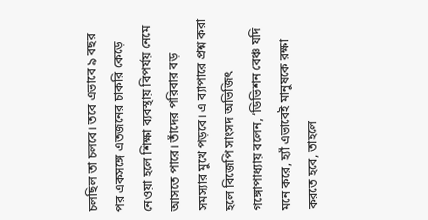চলছিল তা চলবে। তবে এভাবে ৯ বছর পর একসঙ্গে এতজনের চাকরি কেড়ে নেওয়া হলে শিক্ষা ব্যবস্থায় বিপর্যয় নেমে আসতে পারে। তাঁদের পরিবার বড় সমস্যার মুখে পড়বে। এ ব্যাপারে প্রশ্ন করা হলে বিজেপি সাংসদ অভিজিৎ গঙ্গোপাধ্যায় বলেন, ‘ডিভিশন বেঞ্চ যদি মনে করে, হ্যাঁ এভাবেই মানুষকে রক্ষা করতে হবে, তাহলে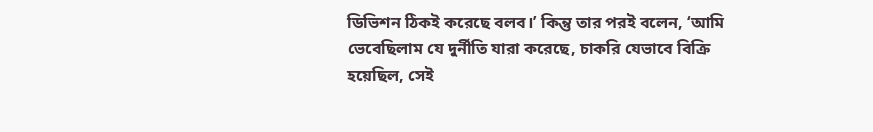ডিভিশন ঠিকই করেছে বলব।’ কিন্তু তার পরই বলেন, ‘আমি ভেবেছিলাম যে দুর্নীতি যারা করেছে, চাকরি যেভাবে বিক্রি হয়েছিল, সেই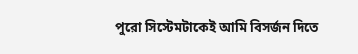পুরো সিস্টেমটাকেই আমি বিসর্জন দিতে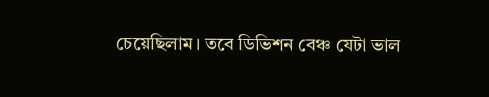চেয়েছিলাম। তবে ডিভিশন বেঞ্চ যেটা ভাল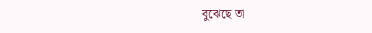বুঝেছে তা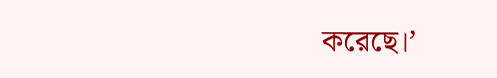করেছে।’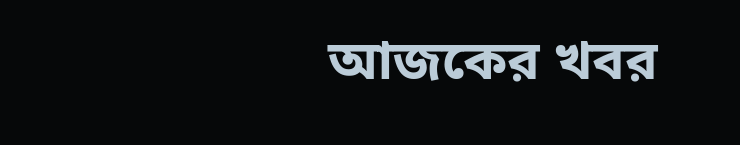আজকের খবর